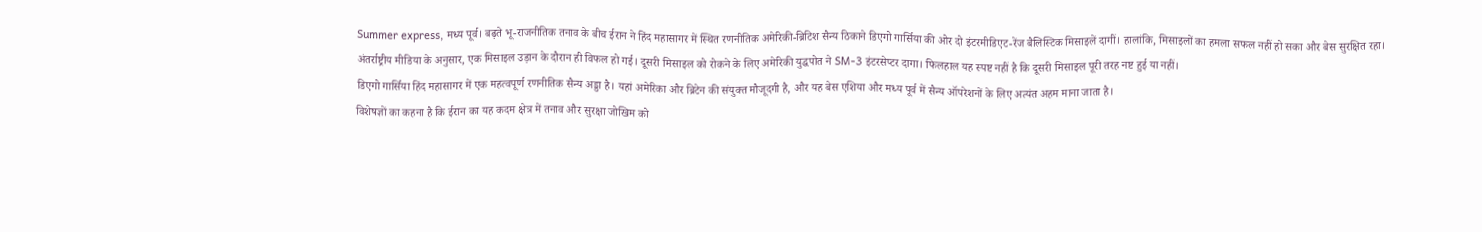Summer express, मध्य पूर्व। बढ़ते भू-राजनीतिक तनाव के बीच ईरान ने हिंद महासागर में स्थित रणनीतिक अमेरिकी-ब्रिटिश सैन्य ठिकाने डिएगो गार्सिया की ओर दो इंटरमीडिएट-रेंज बैलिस्टिक मिसाइलें दागीं। हालांकि, मिसाइलों का हमला सफल नहीं हो सका और बेस सुरक्षित रहा।
अंतर्राष्ट्रीय मीडिया के अनुसार, एक मिसाइल उड़ान के दौरान ही विफल हो गई। दूसरी मिसाइल को रोकने के लिए अमेरिकी युद्धपोत ने SM-3 इंटरसेप्टर दागा। फिलहाल यह स्पष्ट नहीं है कि दूसरी मिसाइल पूरी तरह नष्ट हुई या नहीं।
डिएगो गार्सिया हिंद महासागर में एक महत्वपूर्ण रणनीतिक सैन्य अड्डा है। यहां अमेरिका और ब्रिटेन की संयुक्त मौजूदगी है, और यह बेस एशिया और मध्य पूर्व में सैन्य ऑपरेशनों के लिए अत्यंत अहम माना जाता है।
विशेषज्ञों का कहना है कि ईरान का यह कदम क्षेत्र में तनाव और सुरक्षा जोखिम को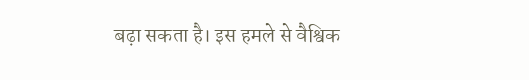बढ़ा सकता है। इस हमले से वैश्विक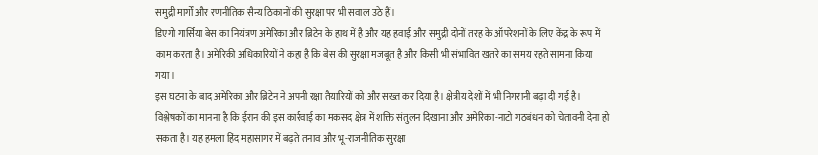समुद्री मार्गों और रणनीतिक सैन्य ठिकानों की सुरक्षा पर भी सवाल उठे हैं।
डिएगो गार्सिया बेस का नियंत्रण अमेरिका और ब्रिटेन के हाथ में है और यह हवाई और समुद्री दोनों तरह के ऑपरेशनों के लिए केंद्र के रूप में काम करता है। अमेरिकी अधिकारियों ने कहा है कि बेस की सुरक्षा मजबूत है और किसी भी संभावित खतरे का समय रहते सामना किया गया।
इस घटना के बाद अमेरिका और ब्रिटेन ने अपनी रक्षा तैयारियों को और सख्त कर दिया है। क्षेत्रीय देशों में भी निगरानी बढ़ा दी गई है।
विश्लेषकों का मानना है कि ईरान की इस कार्रवाई का मकसद क्षेत्र में शक्ति संतुलन दिखाना और अमेरिका-नाटो गठबंधन को चेतावनी देना हो सकता है। यह हमला हिंद महासागर में बढ़ते तनाव और भू-राजनीतिक सुरक्षा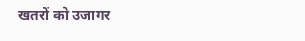खतरों को उजागर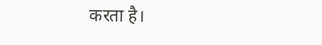करता है।